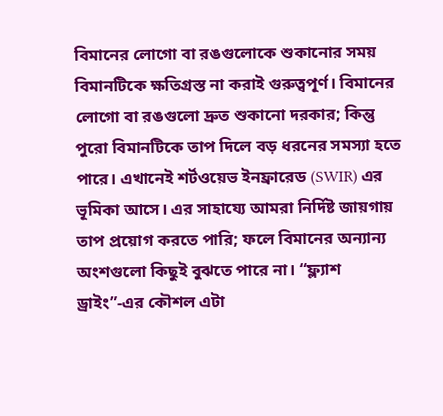বিমানের লোগো বা রঙগুলোকে শুকানোর সময় বিমানটিকে ক্ষতিগ্রস্ত না করাই গুরুত্বপূর্ণ। বিমানের লোগো বা রঙগুলো দ্রুত শুকানো দরকার; কিন্তু পুরো বিমানটিকে তাপ দিলে বড় ধরনের সমস্যা হতে পারে। এখানেই শর্টওয়েভ ইনফ্রারেড (SWIR) এর ভূমিকা আসে। এর সাহায্যে আমরা নির্দিষ্ট জায়গায় তাপ প্রয়োগ করতে পারি; ফলে বিমানের অন্যান্য অংশগুলো কিছুই বুঝতে পারে না। “ফ্ল্যাশ ড্রাইং”-এর কৌশল এটা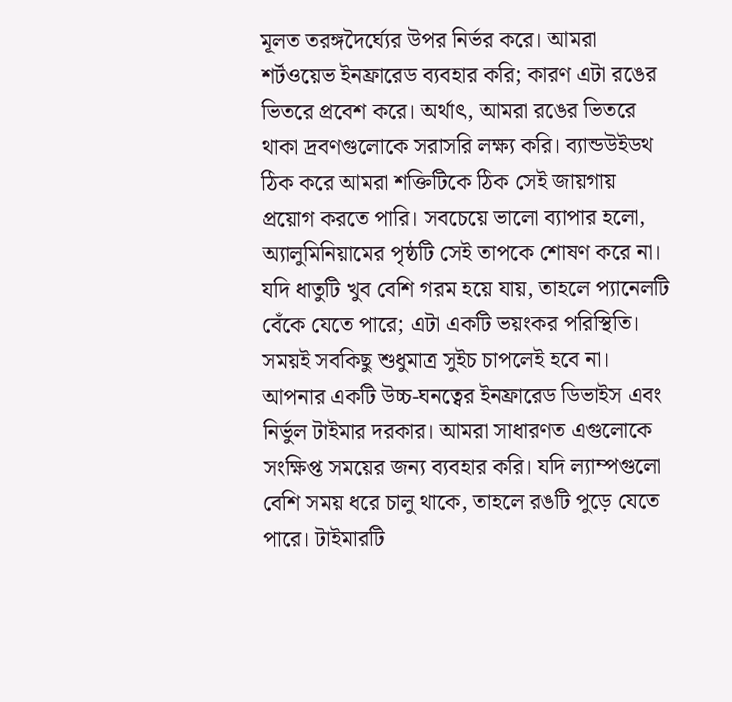মূলত তরঙ্গদৈর্ঘ্যের উপর নির্ভর করে। আমরা শর্টওয়েভ ইনফ্রারেড ব্যবহার করি; কারণ এটা রঙের ভিতরে প্রবেশ করে। অর্থাৎ, আমরা রঙের ভিতরে থাকা দ্রবণগুলোকে সরাসরি লক্ষ্য করি। ব্যান্ডউইডথ ঠিক করে আমরা শক্তিটিকে ঠিক সেই জায়গায় প্রয়োগ করতে পারি। সবচেয়ে ভালো ব্যাপার হলো, অ্যালুমিনিয়ামের পৃষ্ঠটি সেই তাপকে শোষণ করে না। যদি ধাতুটি খুব বেশি গরম হয়ে যায়, তাহলে প্যানেলটি বেঁকে যেতে পারে; এটা একটি ভয়ংকর পরিস্থিতি। সময়ই সবকিছু শুধুমাত্র সুইচ চাপলেই হবে না। আপনার একটি উচ্চ-ঘনত্বের ইনফ্রারেড ডিভাইস এবং নির্ভুল টাইমার দরকার। আমরা সাধারণত এগুলোকে সংক্ষিপ্ত সময়ের জন্য ব্যবহার করি। যদি ল্যাম্পগুলো বেশি সময় ধরে চালু থাকে, তাহলে রঙটি পুড়ে যেতে পারে। টাইমারটি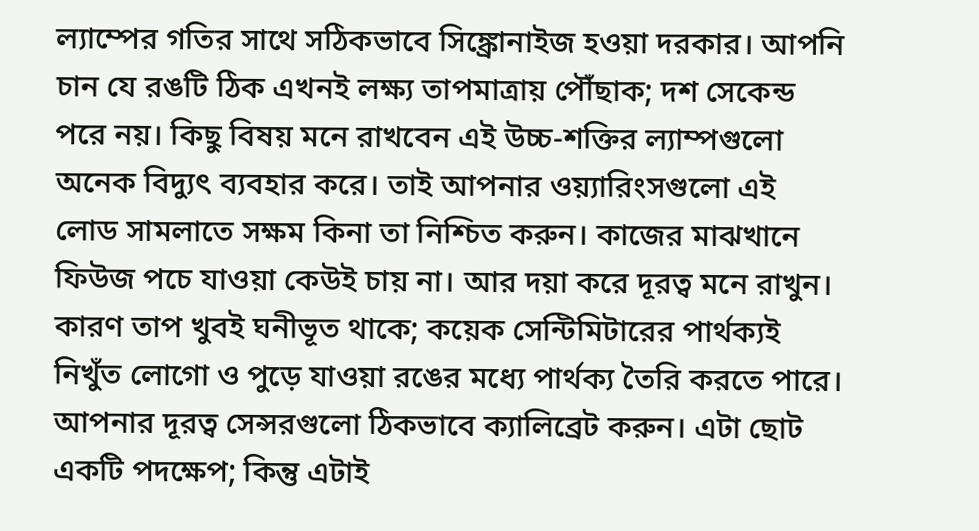ল্যাম্পের গতির সাথে সঠিকভাবে সিঙ্ক্রোনাইজ হওয়া দরকার। আপনি চান যে রঙটি ঠিক এখনই লক্ষ্য তাপমাত্রায় পৌঁছাক; দশ সেকেন্ড পরে নয়। কিছু বিষয় মনে রাখবেন এই উচ্চ-শক্তির ল্যাম্পগুলো অনেক বিদ্যুৎ ব্যবহার করে। তাই আপনার ওয়্যারিংসগুলো এই লোড সামলাতে সক্ষম কিনা তা নিশ্চিত করুন। কাজের মাঝখানে ফিউজ পচে যাওয়া কেউই চায় না। আর দয়া করে দূরত্ব মনে রাখুন। কারণ তাপ খুবই ঘনীভূত থাকে; কয়েক সেন্টিমিটারের পার্থক্যই নিখুঁত লোগো ও পুড়ে যাওয়া রঙের মধ্যে পার্থক্য তৈরি করতে পারে। আপনার দূরত্ব সেন্সরগুলো ঠিকভাবে ক্যালিব্রেট করুন। এটা ছোট একটি পদক্ষেপ; কিন্তু এটাই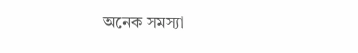অনেক সমস্যা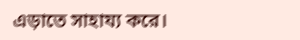এড়াতে সাহায্য করে।